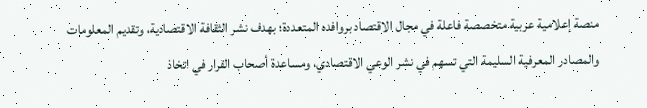منصة إعلامية عربية متخصصة فاعلة في مجال الاقتصاد بروافده المتعددة؛ بهدف نشر الثقافة الاقتصادية، وتقديم المعلومات والمصادر المعرفية السليمة التي تسهم في نشر الوعي الاقتصادي، ومساعدة أصحاب القرار في اتخاذ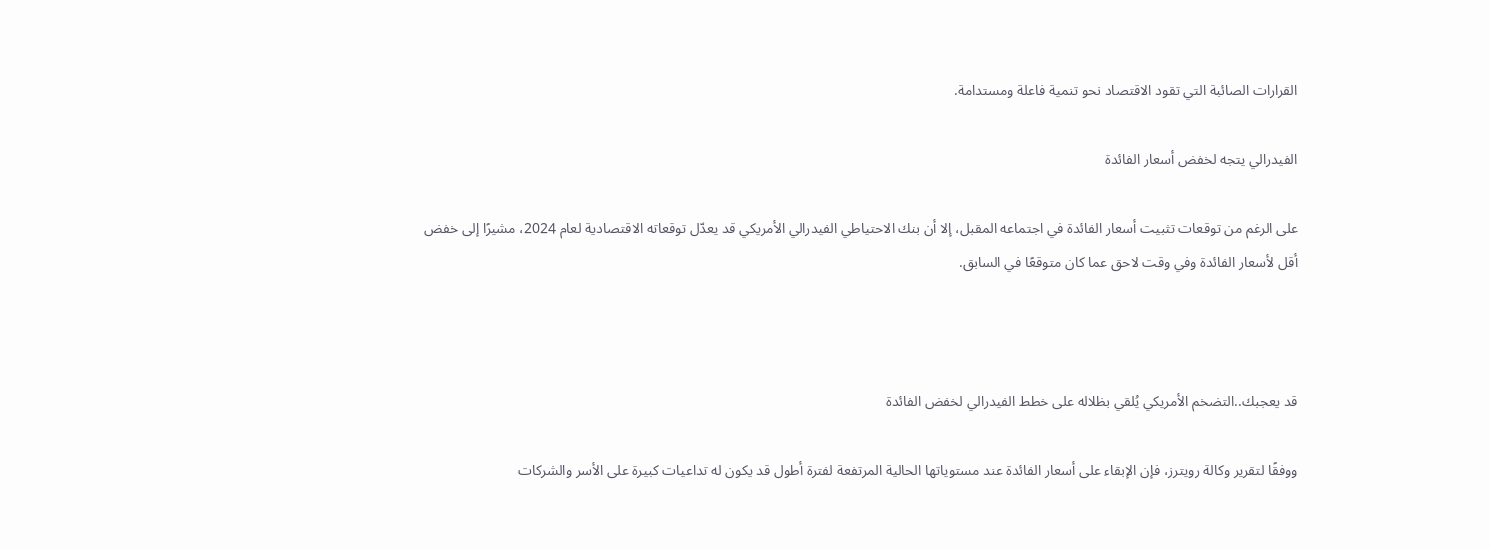القرارات الصائبة التي تقود الاقتصاد نحو تنمية فاعلة ومستدامة.

الفيدرالي يتجه لخفض أسعار الفائدة

على الرغم من توقعات تثبيت أسعار الفائدة في اجتماعه المقبل، إلا أن بنك الاحتياطي الفيدرالي الأمريكي قد يعدّل توقعاته الاقتصادية لعام 2024، مشيرًا إلى خفض أقل لأسعار الفائدة وفي وقت لاحق عما كان متوقعًا في السابق.



قد يعجبك..التضخم الأمريكي يُلقي بظلاله على خطط الفيدرالي لخفض الفائدة

ووفقًا لتقرير وكالة رويترز، فإن الإبقاء على أسعار الفائدة عند مستوياتها الحالية المرتفعة لفترة أطول قد يكون له تداعيات كبيرة على الأسر والشركات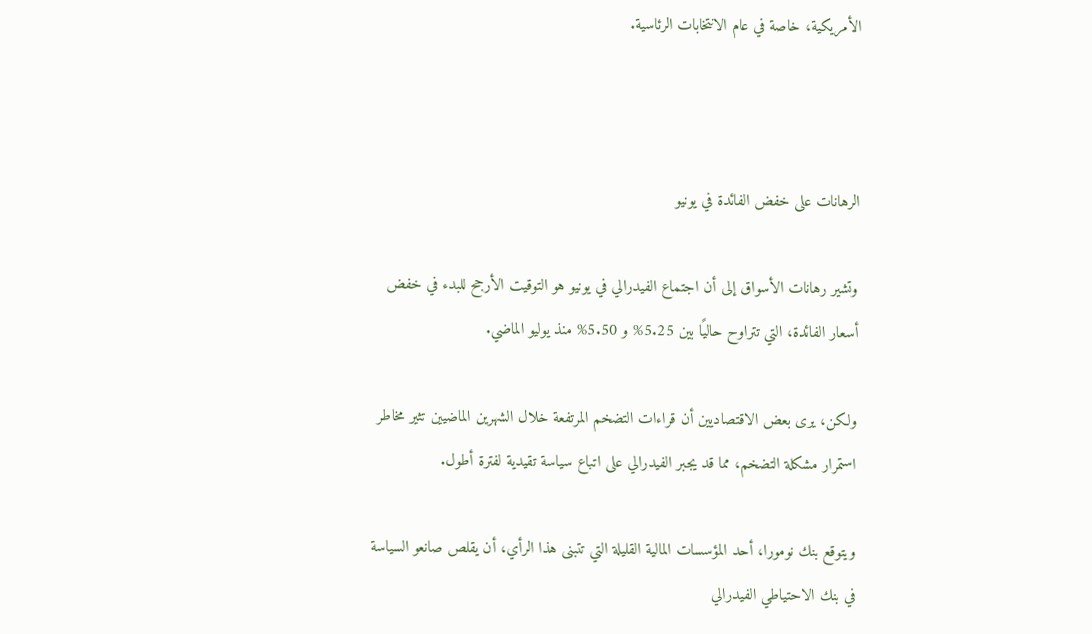الأمريكية، خاصة في عام الانتخابات الرئاسية.



الرهانات على خفض الفائدة في يونيو

وتشير رهانات الأسواق إلى أن اجتماع الفيدرالي في يونيو هو التوقيت الأرجح للبدء في خفض أسعار الفائدة، التي تتراوح حاليًا بين 5.25% و 5.50% منذ يوليو الماضي.

ولكن، يرى بعض الاقتصاديين أن قراءات التضخم المرتفعة خلال الشهرين الماضيين تثير مخاطر استمرار مشكلة التضخم، مما قد يجبر الفيدرالي على اتباع سياسة تقيدية لفترة أطول.

ويتوقع بنك نومورا، أحد المؤسسات المالية القليلة التي تتبنى هذا الرأي، أن يقلص صانعو السياسة في بنك الاحتياطي الفيدرالي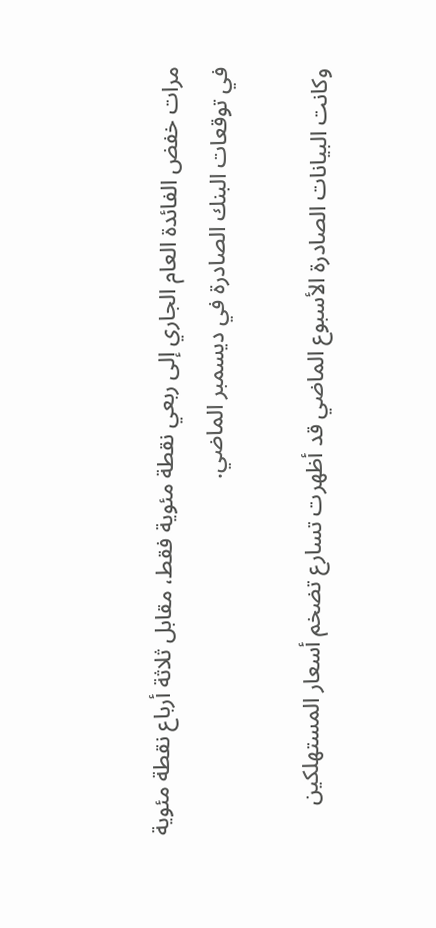مرات خفض الفائدة العام الجاري إلى ربعي نقطة مئوية فقط، مقابل ثلاثة أرباع نقطة مئوية في توقعات البنك الصادرة في ديسمبر الماضي.

وكانت البيانات الصادرة الأسبوع الماضي قد أظهرت تسارع تضخم أسعار المستهلكين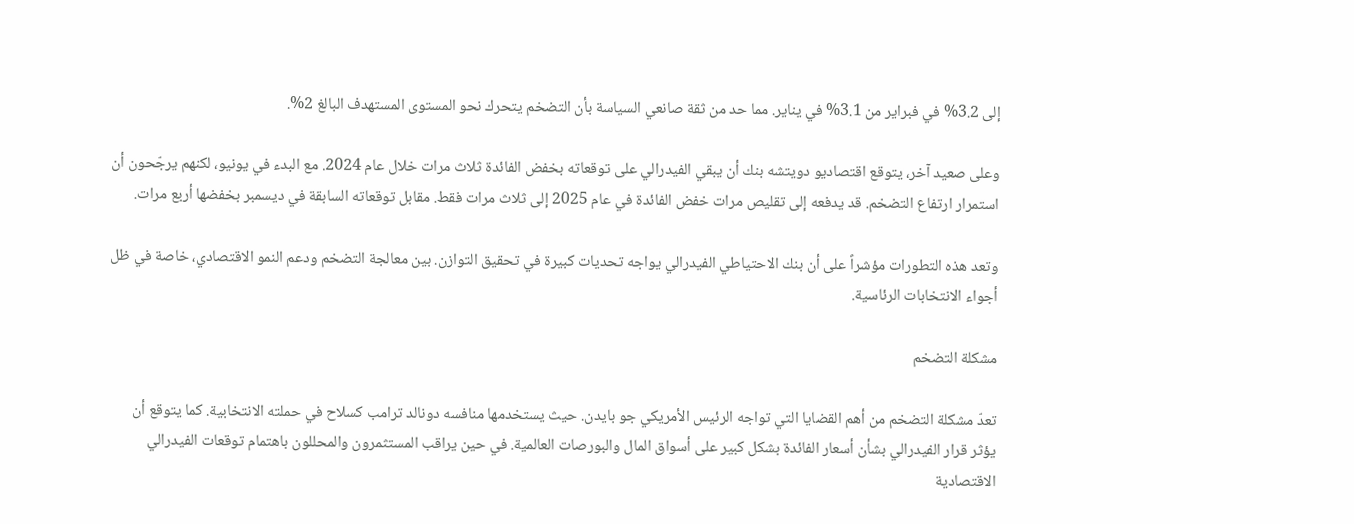إلى 3.2% في فبراير من 3.1% في يناير. مما حد من ثقة صانعي السياسة بأن التضخم يتحرك نحو المستوى المستهدف البالغ 2%.

وعلى صعيد آخر، يتوقع اقتصاديو دويتشه بنك أن يبقي الفيدرالي على توقعاته بخفض الفائدة ثلاث مرات خلال عام 2024. مع البدء في يونيو، لكنهم يرجّحون أن استمرار ارتفاع التضخم. قد يدفعه إلى تقليص مرات خفض الفائدة في عام 2025 إلى ثلاث مرات فقط. مقابل توقعاته السابقة في ديسمبر بخفضها أربع مرات.

وتعد هذه التطورات مؤشراً على أن بنك الاحتياطي الفيدرالي يواجه تحديات كبيرة في تحقيق التوازن. بين معالجة التضخم ودعم النمو الاقتصادي، خاصة في ظل أجواء الانتخابات الرئاسية.

مشكلة التضخم

تعدّ مشكلة التضخم من أهم القضايا التي تواجه الرئيس الأمريكي جو بايدن. حيث يستخدمها منافسه دونالد ترامب كسلاح في حملته الانتخابية. كما يتوقع أن يؤثر قرار الفيدرالي بشأن أسعار الفائدة بشكل كبير على أسواق المال والبورصات العالمية. في حين يراقب المستثمرون والمحللون باهتمام توقعات الفيدرالي الاقتصادية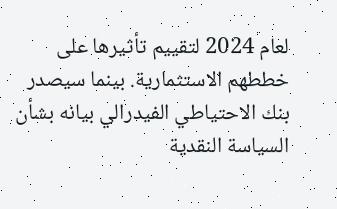لعام 2024 لتقييم تأثيرها على خططهم الاستثمارية. بينما سيصدر بنك الاحتياطي الفيدرالي بيانه بشأن السياسة النقدية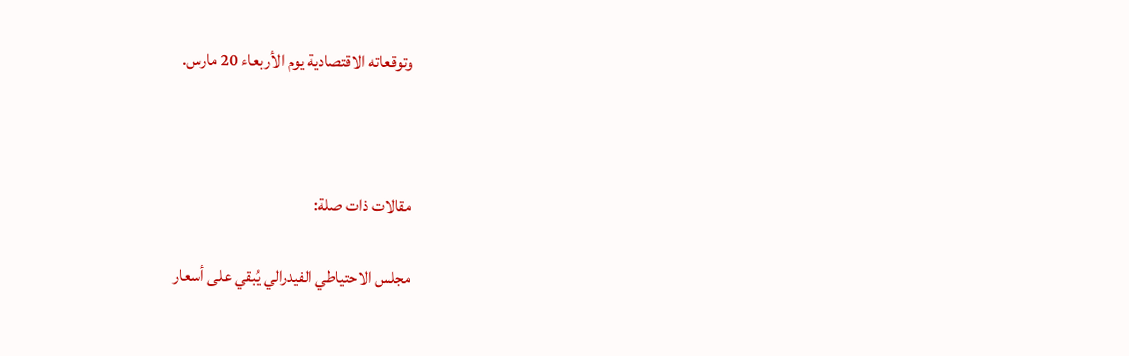وتوقعاته الاقتصادية يوم الأربعاء 20 مارس.



مقالات ذات صلة:

مجلس الاحتياطي الفيدرالي يُبقي على أسعار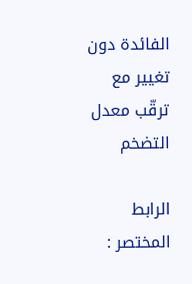الفائدة دون تغيير مع ترقّب معدل التضخم

الرابط المختصر :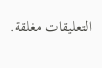التعليقات مغلقة.